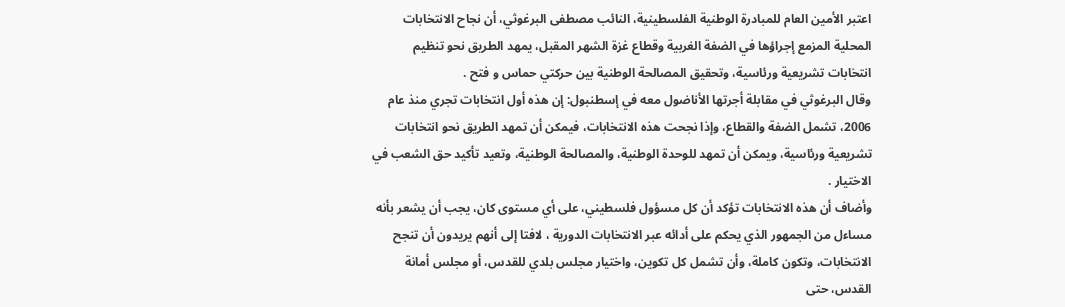اعتبر الأمين العام للمبادرة الوطنية الفلسطينية، النائب مصطفى البرغوثي، أن نجاح الانتخابات المحلية المزمع إجراؤها في الضفة الغربية وقطاع غزة الشهر المقبل، يمهد الطريق نحو تنظيم انتخابات تشريعية ورئاسية، وتحقيق المصالحة الوطنية بين حركتي حماس و فتح .
وقال البرغوثي في مقابلة أجرتها الأناضول معه في إسطنبول: إن هذه أول انتخابات تجري منذ عام 2006، تشمل الضفة والقطاع، وإذا نجحت هذه الانتخابات، فيمكن أن تمهد الطريق نحو انتخابات تشريعية ورئاسية، ويمكن أن تمهد للوحدة الوطنية، والمصالحة الوطنية، وتعيد تأكيد حق الشعب في الاختيار .
وأضاف أن هذه الانتخابات تؤكد أن كل مسؤول فلسطيني، على أي مستوى كان، يجب أن يشعر بأنه مساءل من الجمهور الذي يحكم على أدائه عبر الانتخابات الدورية ، لافتا إلى أنهم يريدون أن تنجح الانتخابات، وتكون كاملة، وأن تشمل كل تكوين، واختيار مجلس بلدي للقدس، أو مجلس أمانة القدس، حتى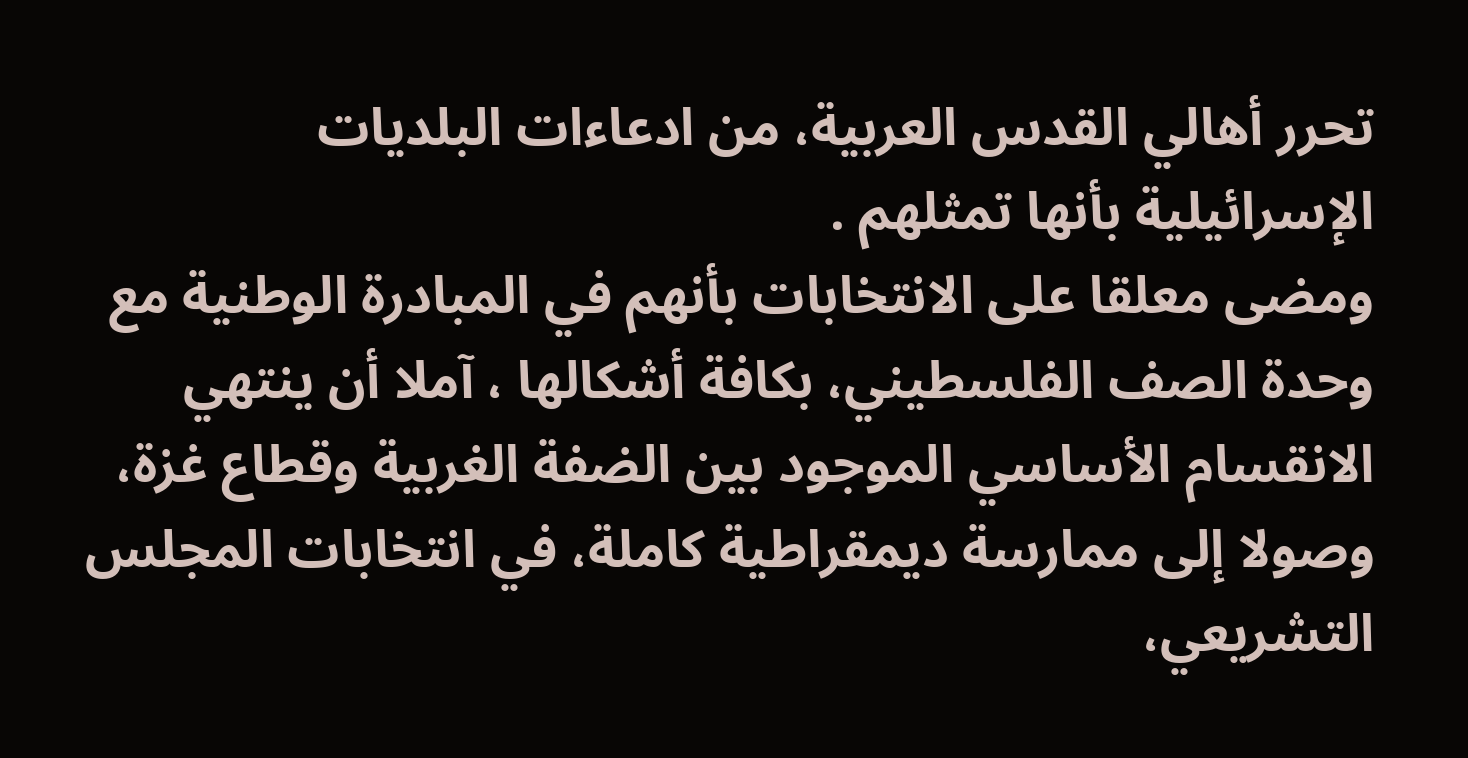تحرر أهالي القدس العربية، من ادعاءات البلديات الإسرائيلية بأنها تمثلهم .
ومضى معلقا على الانتخابات بأنهم في المبادرة الوطنية مع وحدة الصف الفلسطيني، بكافة أشكالها ، آملا أن ينتهي الانقسام الأساسي الموجود بين الضفة الغربية وقطاع غزة، وصولا إلى ممارسة ديمقراطية كاملة، في انتخابات المجلس التشريعي،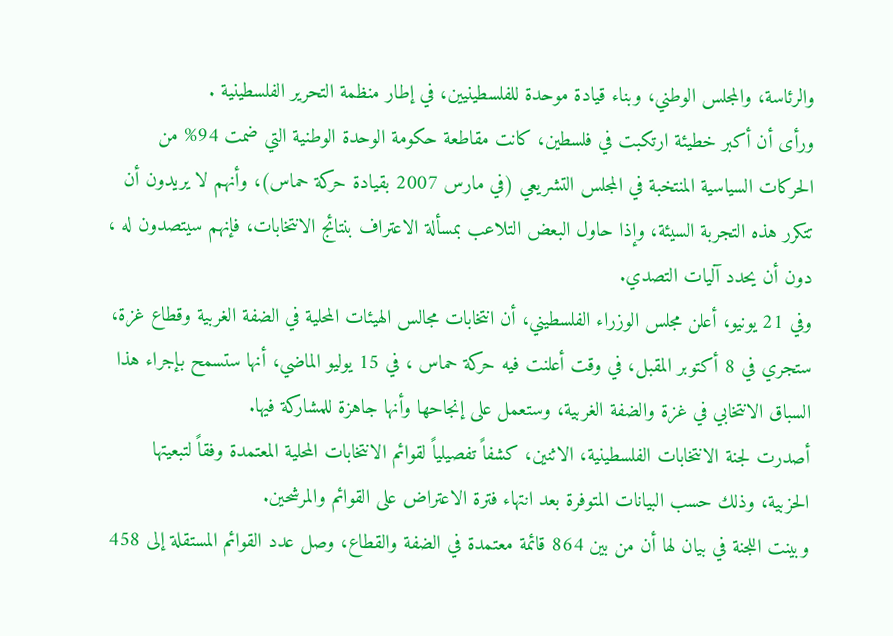والرئاسة، والمجلس الوطني، وبناء قيادة موحدة للفلسطينيين، في إطار منظمة التحرير الفلسطينية .
ورأى أن أكبر خطيئة ارتكبت في فلسطين، كانت مقاطعة حكومة الوحدة الوطنية التي ضمت 94% من الحركات السياسية المنتخبة في المجلس التشريعي (في مارس 2007 بقيادة حركة حماس)، وأنهم لا يريدون أن تتكرر هذه التجربة السيئة، وإذا حاول البعض التلاعب بمسألة الاعتراف بنتائج الانتخابات، فإنهم سيتصدون له ، دون أن يحدد آليات التصدي.
وفي 21 يونيو، أعلن مجلس الوزراء الفلسطيني، أن انتخابات مجالس الهيئات المحلية في الضفة الغربية وقطاع غزة، ستجري في 8 أكتوبر المقبل، في وقت أعلنت فيه حركة حماس ، في 15 يوليو الماضي، أنها ستسمح بإجراء هذا السباق الانتخابي في غزة والضفة الغربية، وستعمل على إنجاحها وأنها جاهزة للمشاركة فيها.
أصدرت لجنة الانتخابات الفلسطينية، الاثنين، كشفاً تفصيلياً لقوائم الانتخابات المحلية المعتمدة وفقاً لتبعيتها الحزبية، وذلك حسب البيانات المتوفرة بعد انتهاء فترة الاعتراض على القوائم والمرشحين.
وبينت اللجنة في بيان لها أن من بين 864 قائمة معتمدة في الضفة والقطاع، وصل عدد القوائم المستقلة إلى 458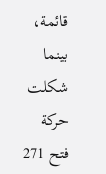قائمة، بينما شكلت حركة فتح 271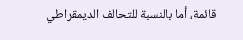قائمة، أما بالنسبة للتحالف الديمقراطي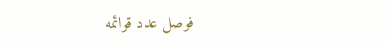فوصل عدد قوائمه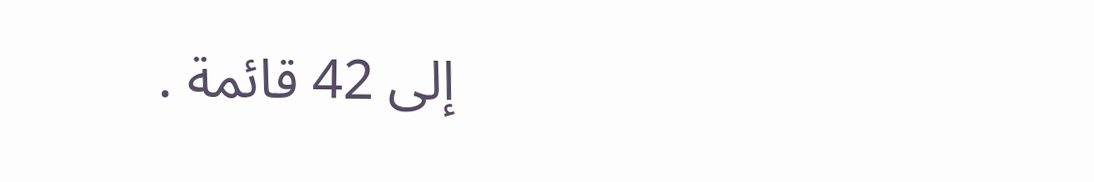إلى 42 قائمة .